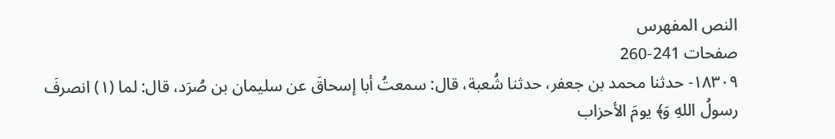النص المفهرس
صفحات 241-260
١٨٣٠٩- حدثنا محمد بن جعفر، حدثنا شُعبة، قال: سمعتُ أبا إسحاقَ عن سليمان بن صُرَد، قال: لما (١) انصرفَ رسولُ اللهِ وَ﴾ يومَ الأحزاب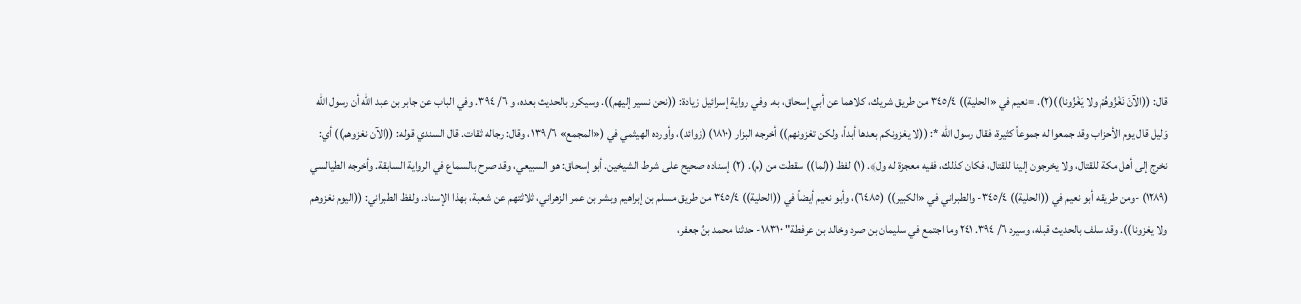قال: ((الآنَ نَغْزُوهُمْ ولا يَغْزُونا))(٢). =نعيم في «الحلية)) ٣٤٥/٤ من طريق شريك، كلاهما عن أبي إسحاق، به. وفي رواية إسرائيل زيادة: ((نحن نسير إليهم)). وسيكرر بالحديث بعده، و ٦/ ٣٩٤. وفي الباب عن جابر بن عبد الله أن رسول الله وَليل قال يوم الأحزاب وقد جمعوا له جموعاً كثيرة، فقال رسول الله *: ((لا يغزونكم بعدها أبداً، ولكن تغزونهم)) أخرجه البزار (١٨١٠) (زوائد)، وأورده الهيثمي في («المجمع» ١٣٩/٦، وقال: رجاله ثقات. قال السندي قوله: ((الآن نغزوهم)) أي: نخرج إلى أهل مكة للقتال، ولا يخرجون إلينا للقتال، فكان كذلك، ففيه معجزة له ول﴾. (١) لفظ ((لما)) سقطت من (م). (٢) إسناده صحيح على شرط الشيخين. أبو إسحاق: هو السبيعي، وقد صرح بالسماع في الرواية السابقة. وأخرجه الطيالسي (١٢٨٩) -ومن طريقه أبو نعيم في ((الحلية)) ٣٤٥/٤- والطبراني في «الكبير)) (٦٤٨٥)، وأبو نعيم أيضاً في ((الحلية)) ٣٤٥/٤ من طريق مسلم بن إبراهيم وبشر بن عمر الزهراني، ثلاثتهم عن شعبة، بهذا الإسناد. ولفظ الطبراني: ((اليوم نغزوهم ولا يغزونا)). وقد سلف بالحديث قبله، وسیرد ٦/ ٣٩٤. ٢٤١ وما اجتمع في سليمان بن صرد وخالد بن عرفطة" ١٨٣١٠- حدثنا محمد بنُ جعفر،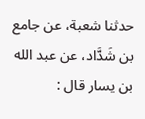حدثنا شعبة، عن جامع بن شَدَّاد، عن عبد الله بن يسار قال :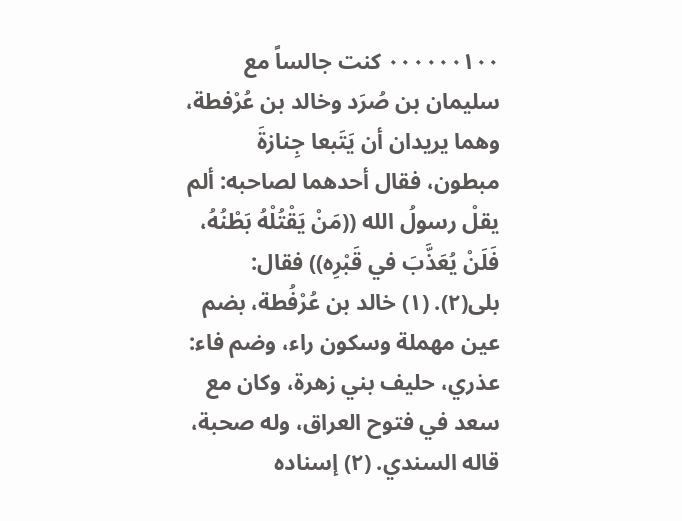٠٠٠٠٠٠١٠٠ كنت جالساً مع سليمان بن صُرَد وخالد بن عُرْفطة، وهما يريدان أن يَتَبعا جِنازةَ مبطون، فقال أحدهما لصاحبه: ألم يقلْ رسولُ الله ((مَنْ يَقْتُلْهُ بَطْنُهُ، فَلَنْ يُعَذَّبَ في قَبْرِه)) فقال: بلی(٢). (١) خالد بن عُرْفُطة، بضم عين مهملة وسكون راء، وضم فاء: عذري، حليف بني زهرة، وكان مع سعد في فتوح العراق، وله صحبة، قاله السندي. (٢) إسناده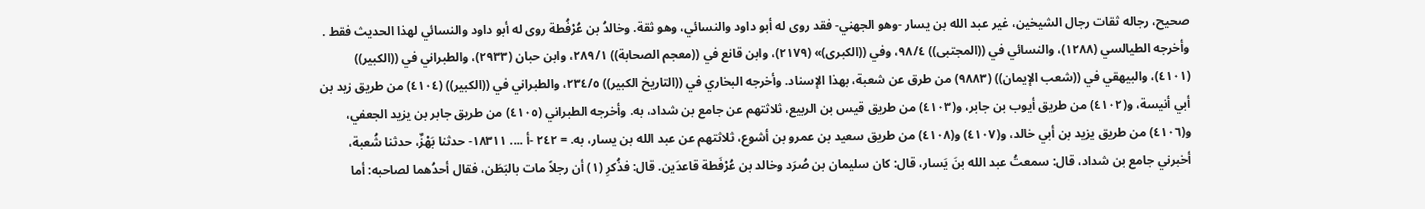صحيح، رجاله ثقات رجال الشيخين، غير عبد الله بن يسار -وهو الجهني- فقد روى له أبو داود والنسائي، وهو ثقة. وخالدُ بن عُرْفُطة روى له أبو داود والنسائي لهذا الحديث فقط . وأخرجه الطيالسي (١٢٨٨)، والنسائي في ((المجتبى)) ٩٨/٤، وفي ((الكبرى)» (٢١٧٩)، وابن قانع في ((معجم الصحابة)) ٢٨٩/١، وابن حبان (٢٩٣٣)، والطبراني في ((الكبير)) (٤١٠١)، والبيهقي في ((شعب الإيمان)) (٩٨٨٣) من طرق عن شعبة، بهذا الإسناد. وأخرجه البخاري في ((التاريخ الكبير)) ٢٣٤/٥، والطبراني في ((الكبير)) (٤١٠٤) من طريق زيد بن أبي أنيسة، و(٤١٠٢) من طريق أيوب بن جابر، و(٤١٠٣) من طريق قيس بن الربيع، ثلاثتهم عن جامع بن شداد، به. وأخرجه الطبراني (٤١٠٥) من طريق جابر بن يزيد الجعفي، و(٤١٠٦) من طريق يزيد بن أبي خالد، و(٤١٠٧) و(٤١٠٨) من طريق سعيد بن عمرو بن أشوع، ثلاثتهم عن عبد الله بن يسار، به. = ٢٤٢ -أ .... ١٨٣١١- حدثنا بَهْزٌ، حدثنا شُعبة، أخبرني جامع بن شداد، قال: سمعتُ عبد الله بنَ يَسار، قال: كان سليمان بن صُرَد وخالد بن عُرْفَطة قاعدَين. قال: فذُكرِ (١) أن رجلاً مات بالبَطَن، فقال أحدُهما لصاحبه: أما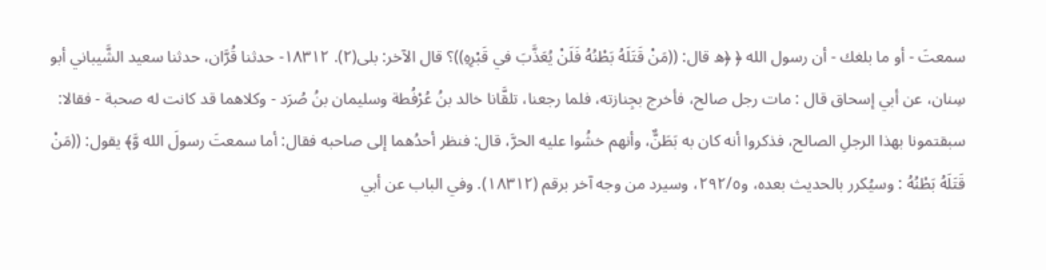سمعتَ - أو ما بلغك - أن رسول الله ﴿ ﴿ه قال: ((مَنْ قَتَلَهُ بَطْنُهُ فَلَنْ يُعَذَّبَ في قَبْرِهِ))؟ قال الآخر: بلى(٢). ١٨٣١٢- حدثنا قُرَّان، حدثنا سعيد الشَّيباني أبو سِنان، عن أبي إسحاق قال : مات رجل صالح، فأخرج بجِنازته، فلما رجعنا، تلقَّانا خالد بنُ عُرْفُطة وسليمان بنُ صُرَد - وكلاهما قد كانت له صحبة - فقالا: سبقتمونا بهذا الرجلِ الصالح، فذكروا أنه كان به بَطَنٌّ، وأنهم خشُوا عليه الحرَّ، قال: فنظر أحدُهما إلى صاحبه فقال: أما سمعتَ رسولَ الله وَّ﴾ يقول: ((مَنْ قَتَلَهُ بَطْنُهُ : وسيُكرر بالحديث بعده، و٢٩٢/٥، وسيرد من وجه آخر برقم (١٨٣١٢). وفي الباب عن أبي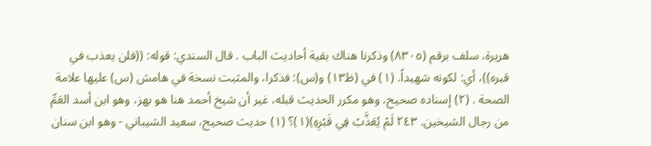هريرة، سلف برقم (٨٣٠٥) وذكرنا هناك بقية أحاديث الباب . قال السندي: قوله: ((فلن يعذب في قبره))، أي: لكونه شهيداً. (١) في (ظ١٣) و(س): فذكرا، والمثبت نسخة في هامش (س) عليها علامة الصحة . (٢) إسناده صحيح، وهو مكرر الحديث قبله، غير أن شيخ أحمد هنا هو بهز، وهو ابن أسد العَمِّ من رجال الشيخين. ٢٤٣ لَمْ يُعَذَّبْ فِي قَبْرِهِ)(١)؟ (١) حديث صحيح، سعيد الشيباني - وهو ابن سنان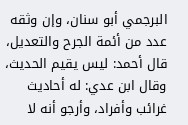البرجمي أبو سنان، وإن وثقه عدد من أئمة الجرح والتعديل، قال أحمد: ليس يقيم الحديث، وقال ابن عدي: له أحاديث غرائب وأفراد، وأرجو أنه لا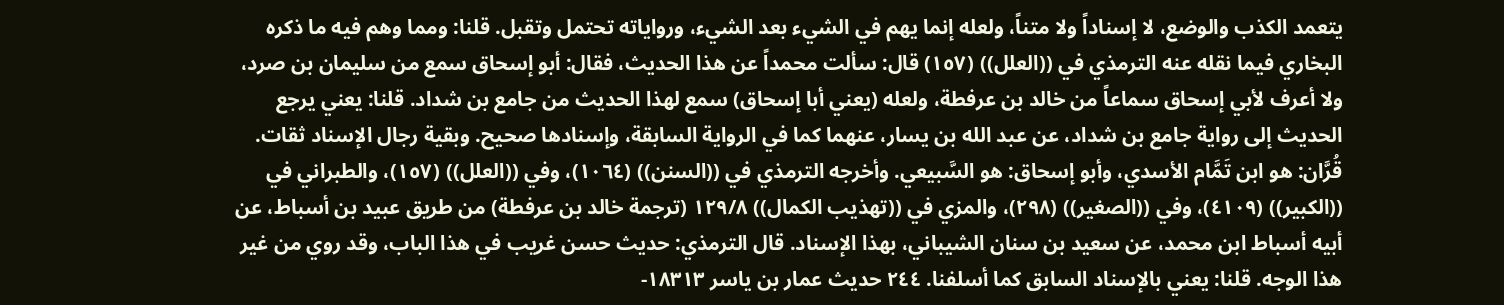يتعمد الكذب والوضع، لا إسناداً ولا متناً، ولعله إنما يهم في الشيء بعد الشيء، ورواياته تحتمل وتقبل. قلنا: ومما وهم فيه ما ذكره البخاري فيما نقله عنه الترمذي في ((العلل)) (١٥٧) قال: سألت محمداً عن هذا الحديث، فقال: أبو إسحاق سمع من سليمان بن صرد، ولا أعرف لأبي إسحاق سماعاً من خالد بن عرفطة، ولعله (يعني أبا إسحاق) سمع لهذا الحديث من جامع بن شداد. قلنا: يعني يرجع الحديث إلى رواية جامع بن شداد، عن عبد الله بن يسار، عنهما كما في الرواية السابقة، وإسنادها صحيح. وبقية رجال الإسناد ثقات. قُرَّان: هو ابن تَمَّام الأسدي، وأبو إسحاق: هو السَّبيعي. وأخرجه الترمذي في ((السنن)) (١٠٦٤)، وفي ((العلل)) (١٥٧)، والطبراني في ((الكبير)) (٤١٠٩)، وفي ((الصغير)) (٢٩٨)، والمزي في ((تهذيب الكمال)) ١٢٩/٨ (ترجمة خالد بن عرفطة) من طريق عبيد بن أسباط، عن أبيه أسباط ابن محمد، عن سعيد بن سنان الشيباني، بهذا الإسناد. قال الترمذي: حديث حسن غريب في هذا الباب، وقد روي من غير هذا الوجه. قلنا: يعني بالإسناد السابق كما أسلفنا. ٢٤٤ حديث عمار بن ياسر ١٨٣١٣-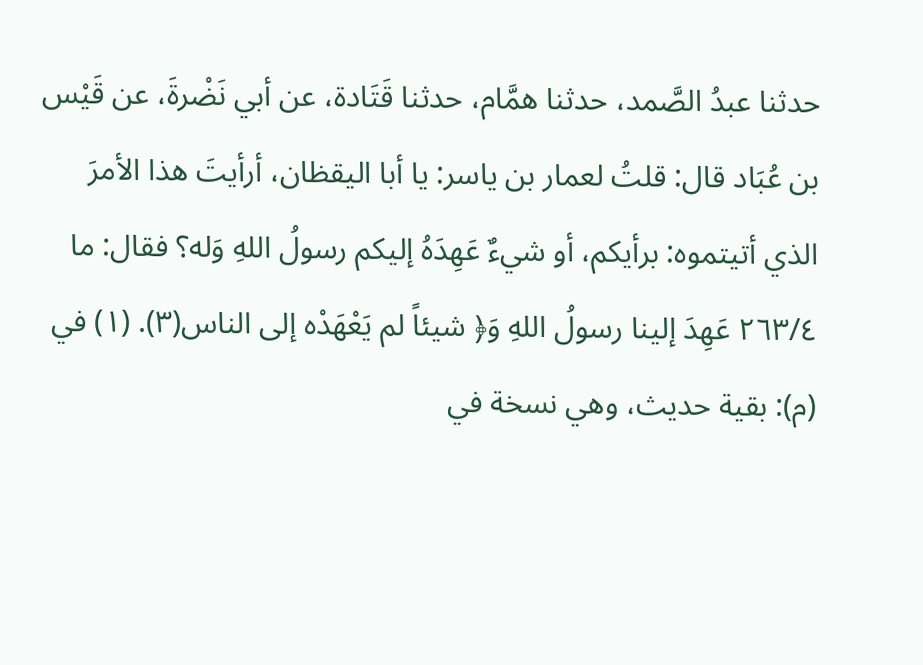حدثنا عبدُ الصَّمد، حدثنا همَّام، حدثنا قَتَادة، عن أبي نَضْرةَ، عن قَيْس بن عُبَاد قال: قلتُ لعمار بن ياسر: يا أبا اليقظان، أرأيتَ هذا الأمرَ الذي أتيتموه: برأيكم، أو شيءٌ عَهِدَهُ إليكم رسولُ اللهِ وَله؟ فقال: ما ٢٦٣/٤ عَهِدَ إلينا رسولُ اللهِ وَ﴿ شيئاً لم يَعْهَدْه إلى الناس(٣). (١) في (م): بقية حديث، وهي نسخة في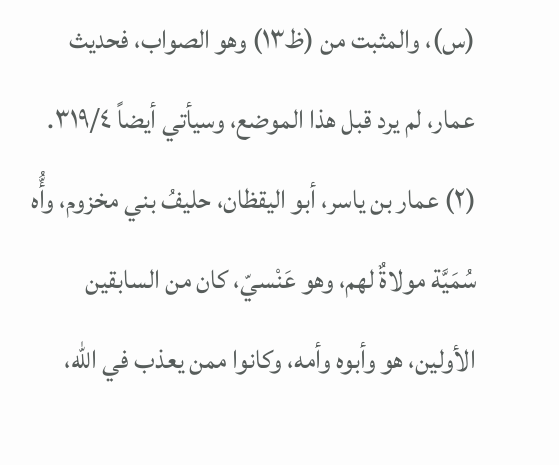(س)، والمثبت من (ظ١٣) وهو الصواب، فحديث عمار، لم يرد قبل هذا الموضع، وسيأتي أيضاً ٣١٩/٤. (٢) عمار بن ياسر، أبو اليقظان، حليفُ بني مخزوم، وأُّه سُمَيَّة مولاةٌ لهم، وهو عَنْسيّ، كان من السابقين الأولين، هو وأبوه وأمه، وكانوا ممن يعذب في الله،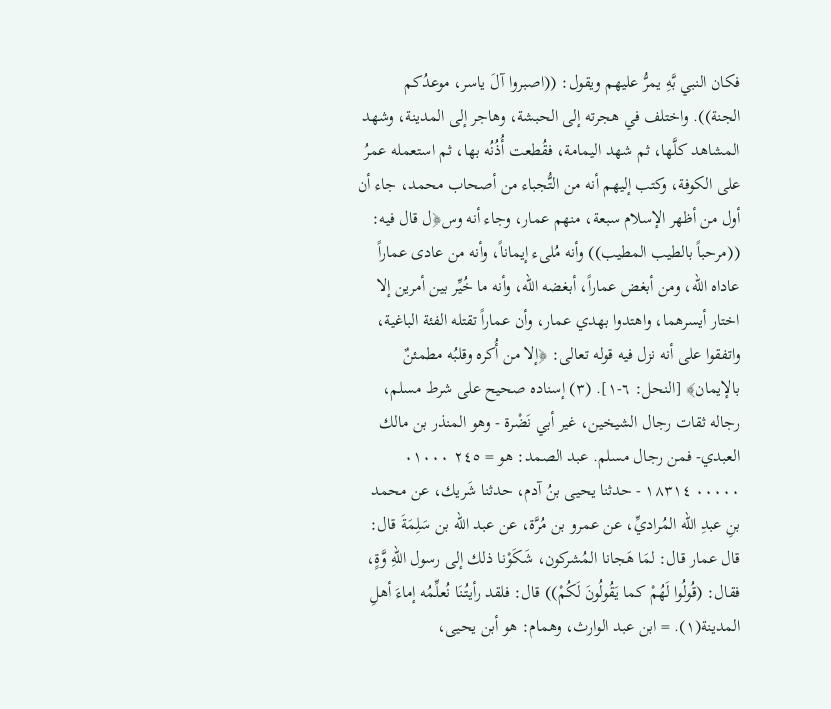فكان النبي بَّهِ يمرُّ عليهم ويقول: ((اصبروا آلَ ياسر، موعدُكم الجنة)). واختلف في هجرته إلى الحبشة، وهاجر إلى المدينة، وشهد المشاهد كلَّها، ثم شهد اليمامة، فقُطعت أُذُنُه بها، ثم استعمله عمرُ على الكوفة، وكتب إليهم أنه من التُّجباء من أصحاب محمد، جاء أن أول من أظهر الإسلام سبعة، منهم عمار، وجاء أنه وس﴿ل قال فيه: ((مرحباً بالطيب المطيب)) وأنه مُلىء إيماناً، وأنه من عادى عماراً عاداه الله، ومن أبغض عماراً، أبغضه الله، وأنه ما خُيِّر بين أمرين إلا اختار أيسرهما، واهتدوا بهدي عمار، وأن عماراً تقتله الفئة الباغية، واتفقوا على أنه نزل فيه قوله تعالى: ﴿إلا من أُكره وقلبُه مطمئنٌ بالإيمان﴾ [النحل: ٦-١]. (٣) إسناده صحيح على شرط مسلم، رجاله ثقات رجال الشيخين، غير أبي نَضْرة - وهو المنذر بن مالك العبدي- فمن رجال مسلم. عبد الصمد: هو = ٢٤٥ ٠١٠٠٠ ٠٠٠٠٠ ١٨٣١٤ - حدثنا يحيى بنُ آدم، حدثنا شَريك، عن محمد بنِ عبدِ الله المُراديِّ، عن عمرو بن مُرَّة، عن عبد الله بن سَلِمَةَ قال: قال عمار قال: لمَا هَجانا المُشركون، شَكَوْنا ذلك إلى رسول اللهِ وَّةٍ، فقال: (قُولُوا لَهُمْ كما يَقُولُونَ لَكُمْ)) قال: فلقد رأيتُنَا نُعلِّمُه إماءَ أهلِ المدينة(١). = ابن عبد الوارث، وهمام: هو أبن يحيى،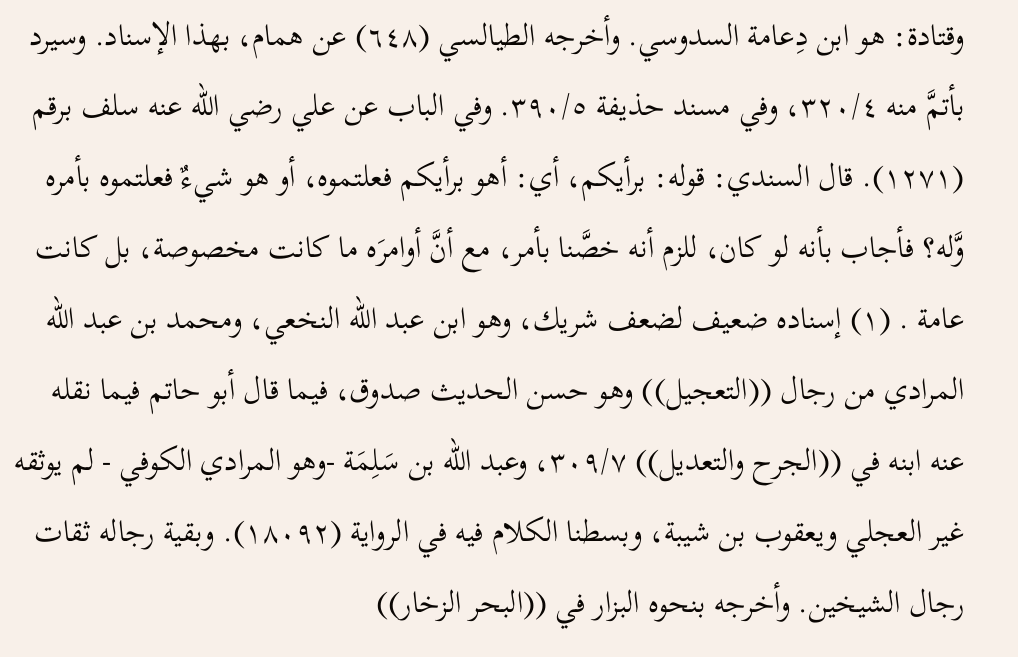وقتادة: هو ابن دِعامة السدوسي. وأخرجه الطيالسي (٦٤٨) عن همام، بهذا الإسناد. وسيرد بأتمَّ منه ٣٢٠/٤، وفي مسند حذيفة ٣٩٠/٥. وفي الباب عن علي رضي الله عنه سلف برقم (١٢٧١). قال السندي: قوله: برأيكم، أي: أهو برأيكم فعلتموه، أو هو شيءٌ فعلتموه بأمره وَّله؟ فأجاب بأنه لو كان، للزم أنه خصَّنا بأمر، مع أنَّ أوامرَه ما کانت مخصوصة، بل كانت عامة . (١) إسناده ضعيف لضعف شريك، وهو ابن عبد الله النخعي، ومحمد بن عبد الله المرادي من رجال ((التعجيل)) وهو حسن الحديث صدوق، فيما قال أبو حاتم فيما نقله عنه ابنه في ((الجرح والتعديل)) ٣٠٩/٧، وعبد الله بن سَلِمَة -وهو المرادي الكوفي - لم يوثقه غير العجلي ويعقوب بن شيبة، وبسطنا الكلام فيه في الرواية (١٨٠٩٢). وبقية رجاله ثقات رجال الشيخين. وأخرجه بنحوه البزار في ((البحر الزخار))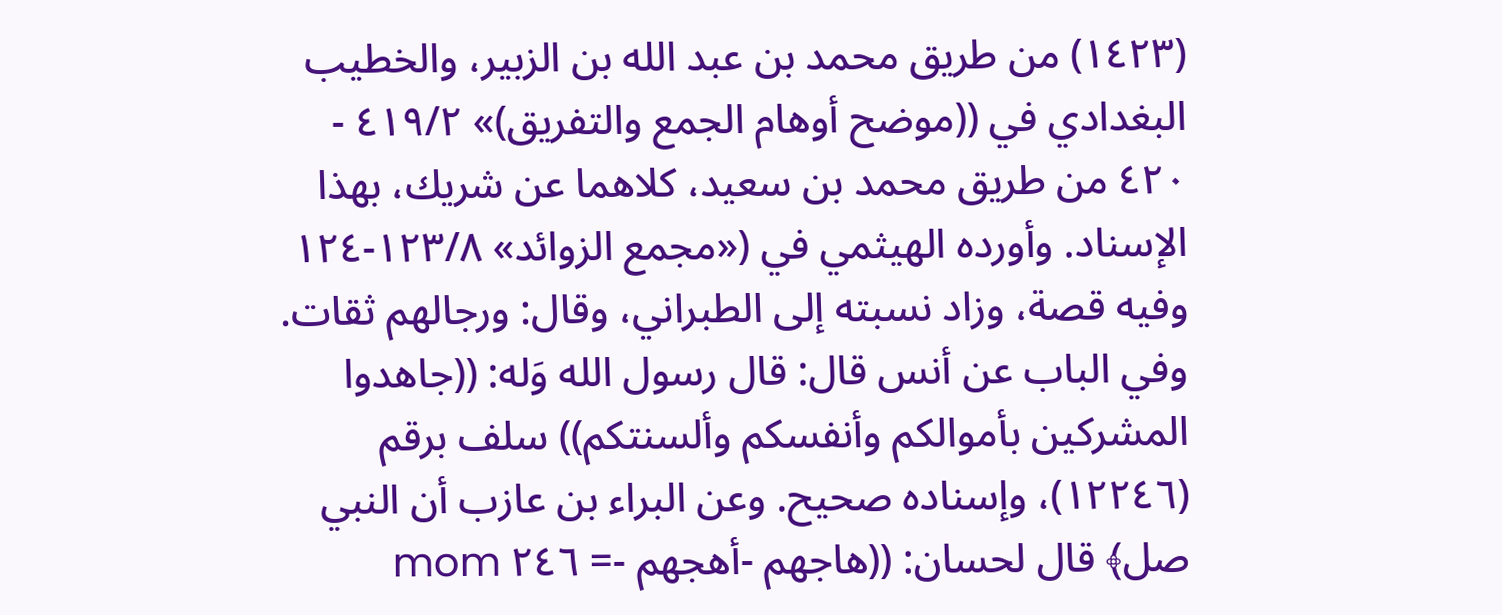(١٤٢٣) من طريق محمد بن عبد الله بن الزبير، والخطيب البغدادي في ((موضح أوهام الجمع والتفريق)» ٤١٩/٢ - ٤٢٠ من طريق محمد بن سعيد، كلاهما عن شريك، بهذا الإسناد. وأورده الهيثمي في («مجمع الزوائد» ١٢٣/٨-١٢٤ وفيه قصة، وزاد نسبته إلى الطبراني، وقال: ورجالهم ثقات. وفي الباب عن أنس قال: قال رسول الله وَله: ((جاهدوا المشركين بأموالكم وأنفسكم وألسنتكم)) سلف برقم (١٢٢٤٦)، وإسناده صحيح. وعن البراء بن عازب أن النبي صل﴾ قال لحسان: ((هاجهم -أهجهم -= ٢٤٦ mom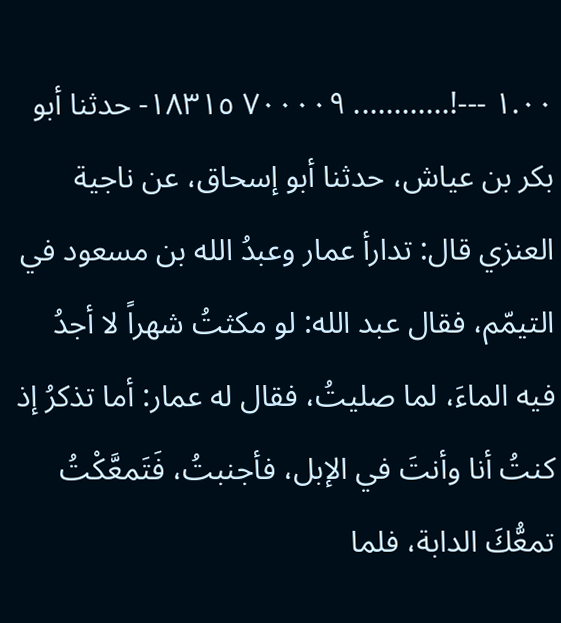١.٠٠ ---!............ ٧٠٠٠٠٩ ١٨٣١٥- حدثنا أبو بكر بن عياش، حدثنا أبو إسحاق، عن ناجية العنزي قال: تدارأ عمار وعبدُ الله بن مسعود في التيمّم، فقال عبد الله: لو مكثتُ شهراً لا أجدُ فيه الماءَ، لما صليتُ، فقال له عمار: أما تذكرُ إذ كنتُ أنا وأنتَ في الإبل، فأجنبتُ، فَتَمعَّكْتُ تمعُّكَ الدابة، فلما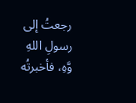رجعتُ إلى رسولِ اللهِ وَّهِ، فأخبرتُه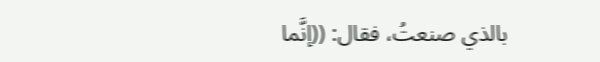بالذي صنعتُ، فقال: ((إنَّما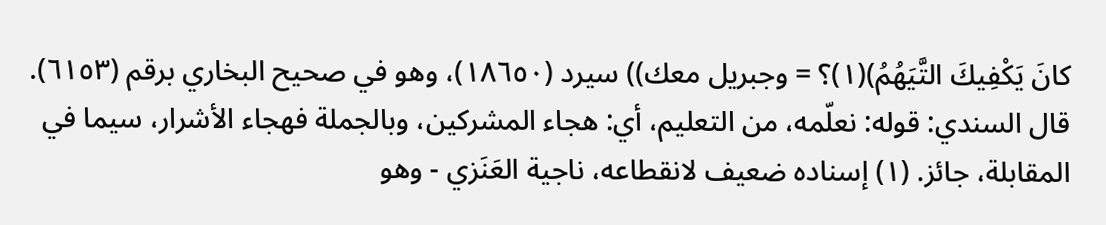كانَ يَكْفِيكَ التَّيَهُمُ)(١)؟ = وجبريل معك)) سيرد (١٨٦٥٠)، وهو في صحيح البخاري برقم (٦١٥٣). قال السندي: قوله: نعلّمه، من التعليم، أي: هجاء المشركين، وبالجملة فهجاء الأشرار، سيما في المقابلة، جائز. (١) إسناده ضعيف لانقطاعه، ناجية العَنَزي - وهو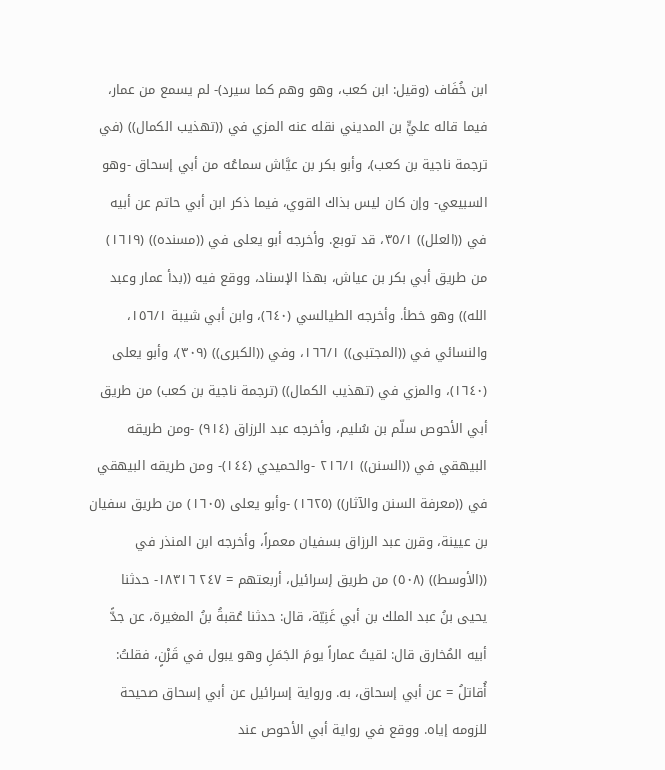ابن خُفَاف (وقيل: ابن كعب، وهو وهم كما سيرد)- لم يسمع من عمار، فيما قاله عليٍّ بن المديني نقله عنه المزي في ((تهذيب الكمال)) (في ترجمة ناجية بن كعب)، وأبو بكر بن عيَّاش سماعُه من أبي إسحاق -وهو السبيعي- وإن كان ليس بذاك القوي، فيما ذكر ابن أبي حاتم عن أبيه في ((العلل)) ٣٥/١، قد توبع. وأخرجه أبو يعلى في ((مسنده)) (١٦١٩) من طريق أبي بكر بن عياش، بهذا الإسناد، ووقع فيه ((بدأ عمار وعبد الله)) وهو خطأ. وأخرجه الطيالسي (٦٤٠)، وابن أبي شيبة ١٥٦/١، والنسائي في ((المجتبى)) ١٦٦/١، وفي ((الكبرى)) (٣٠٩)، وأبو يعلى (١٦٤٠)، والمزي في (تهذيب الكمال)) (ترجمة ناجية بن كعب) من طريق أبي الأحوص سلّم بن سُليم، وأخرجه عبد الرزاق (٩١٤) -ومن طريقه البيهقي في ((السنن)) ٢١٦/١ -والحميدي (١٤٤)- ومن طريقه البيهقي في ((معرفة السنن والآثار)) (١٦٢٥) -وأبو يعلى (١٦٠٥) من طريق سفيان بن عيينة، وقرن عبد الرزاق بسفيان معمراً، وأخرجه ابن المنذر في ((الأوسط)) (٥٠٨) من طريق إسرائيل، أربعتهم = ٢٤٧ ١٨٣١٦- حدثنا يحيى بنُ عبد الملك بن أبي غَنِيّة، قال: حدثنا عُقبةُ بنُ المغيرة، عن جدًّ أبيه المُخارق قال: لقيتُ عماراً يومَ الجَمَلِ وهو يبول في قَرْنٍ، فقلتُ: أُقاتلُ = عن أبي إسحاق، به. ورواية إسرائيل عن أبي إسحاق صحيحة للزومه إياه. ووقع في رواية أبي الأحوص عند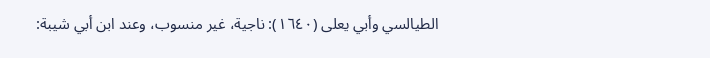الطيالسي وأبي يعلى (١٦٤٠): ناجية، غير منسوب، وعند ابن أبي شيبة: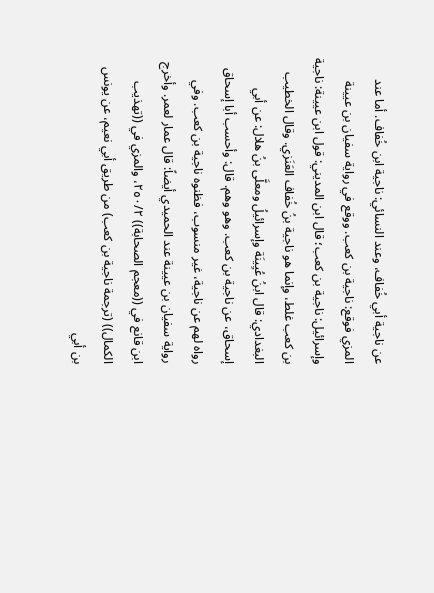عن ناجية أبي خُفاف، وعند النسائي: ناجية ابن خُفاف. أما عند المزي فوقع: ناجية بن كعب. ووقع في رواية سفيان بن عيينة وإسرائيل: ناجية بن كعب؛ قال ابن المديني: قول ابن عيينة: ناجية بن كعب غلط، وإنما هو ناجية بنُ خُفاف العَنَزي. وقال الخطيب البغدادي: قال ابنُ عُيِينَة وإسرائيلُ ومعلَّى بنُ هلال: عن أبي إسحاق، عن ناجية بن كعب. وهو وهم. قال: وأحسب أبا إسحاق رواه لهم عن ناجية، غير منسوب، فظنوه ناجية بن كعب. وفي رواية سفيان بن عيينة عند الحميدي أيضاً: قال عمار لعمر. وأخرج ابن قانع في ((معجم الصحابة)) ٢٥٠/٢، والمزي في ((تهذيب الكمال)) (ترجمة ناجية بن كعب) من طريق أبي نعيم، عن يونس بن أبي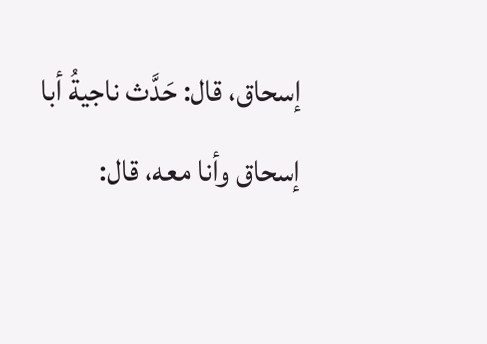إسحاق، قال: حَدَّث ناجيةُ أبا إسحاق وأنا معه، قال: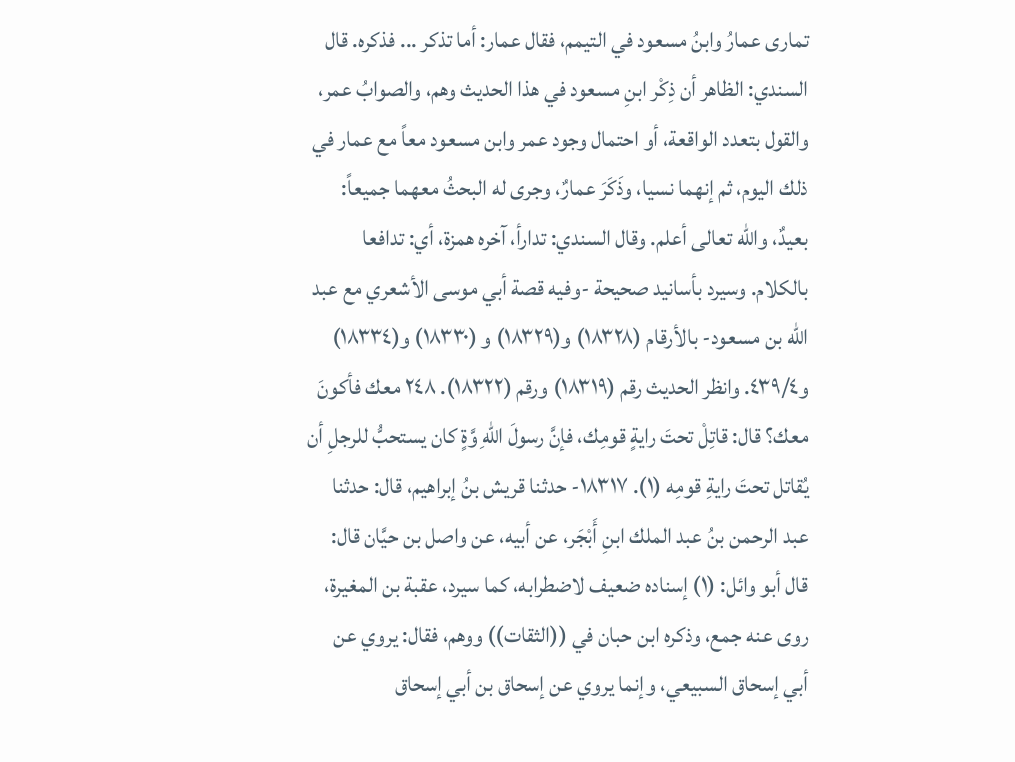تمارى عمارُ وابنُ مسعود في التيمم، فقال عمار: أما تذكر ... فذكره. قال السندي: الظاهر أن ذِكْر ابنِ مسعود في هذا الحديث وهم، والصوابُ عمر، والقول بتعدد الواقعة، أو احتمال وجود عمر وابن مسعود معاً مع عمار في ذلك اليوم، ثم إنهما نسيا، وذَكَرَ عمارٌ، وجرى له البحثُ معهما جميعاً: بعيدٌ، والله تعالى أعلم. وقال السندي: تدارأ، آخره همزة، أي: تدافعا بالكلام. وسيرد بأسانيد صحيحة -وفيه قصة أبي موسى الأشعري مع عبد الله بن مسعود- بالأرقام (١٨٣٢٨) و(١٨٣٢٩) و (١٨٣٣٠) و(١٨٣٣٤) و٤٣٩/٤. وانظر الحديث رقم (١٨٣١٩) ورقم (١٨٣٢٢). ٢٤٨ معك فأكونَ معك؟ قال: قاتِلْ تحتَ رايةٍ قومِك، فإنَّ رسولَ اللهِ وَّةٍ كان يستحبُّ للرجلِ أن يُقاتل تحتَ رايةِ قومِه (١). ١٨٣١٧- حدثنا قريش بنُ إبراهيم، قال: حدثنا عبد الرحمن بنُ عبد الملك ابنِ أَبْجَر، عن أبيه، عن واصل بن حيَّان قال: قال أبو وائل: (١) إسناده ضعيف لاضطرابه، كما سيرد، عقبة بن المغيرة، روى عنه جمع، وذكره ابن حبان في ((الثقات)) ووهم، فقال: يروي عن أبي إسحاق السبيعي، وإنما يروي عن إسحاق بن أبي إسحاق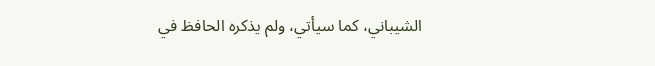الشيباني، كما سيأتي، ولم يذكره الحافظ في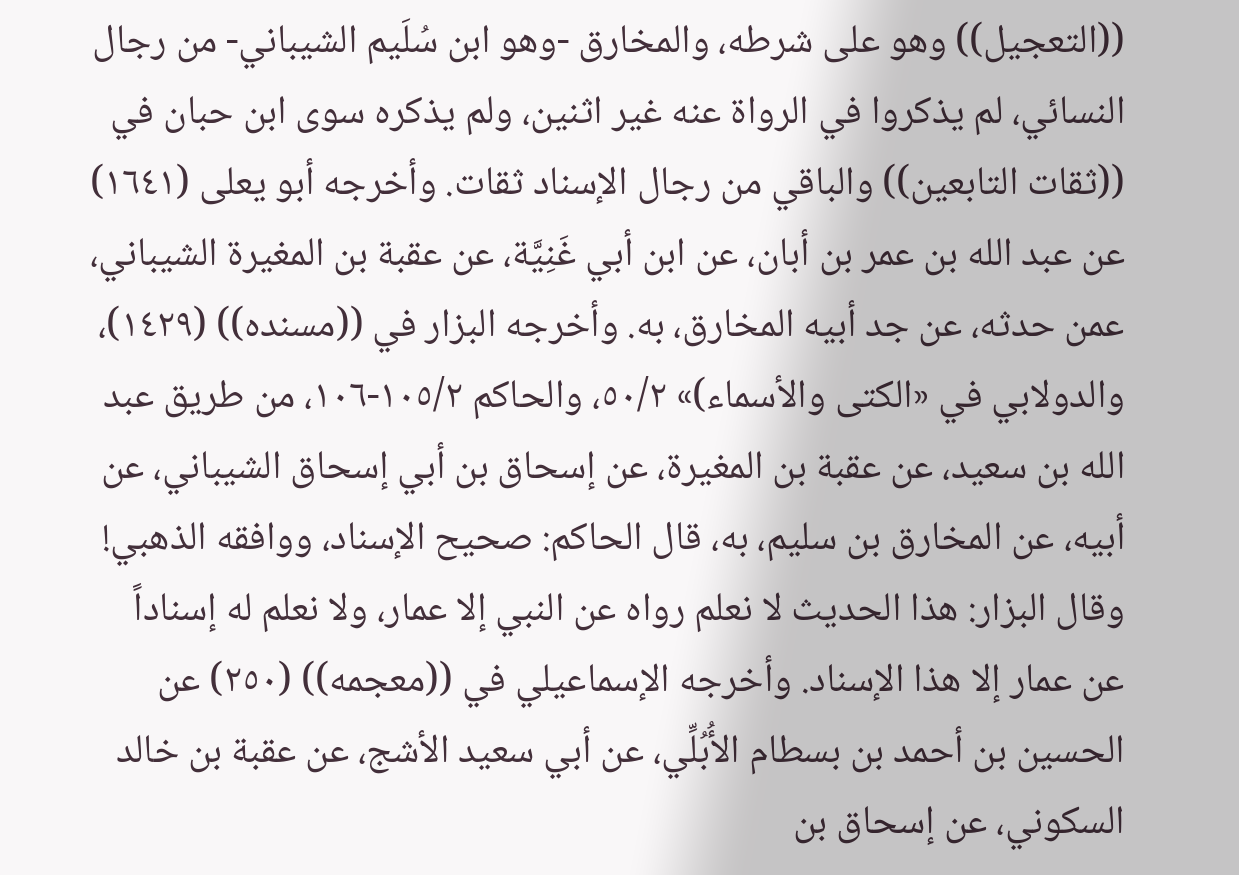((التعجيل)) وهو على شرطه، والمخارق -وهو ابن سُلَيم الشيباني- من رجال النسائي، لم يذكروا في الرواة عنه غير اثنين، ولم يذكره سوى ابن حبان في ((ثقات التابعين)) والباقي من رجال الإسناد ثقات. وأخرجه أبو يعلى (١٦٤١) عن عبد الله بن عمر بن أبان، عن ابن أبي غَنِيَّة، عن عقبة بن المغيرة الشيباني، عمن حدثه، عن جد أبيه المخارق، به. وأخرجه البزار في ((مسنده)) (١٤٢٩)، والدولابي في «الكتى والأسماء)» ٥٠/٢، والحاكم ١٠٥/٢-١٠٦، من طريق عبد الله بن سعيد، عن عقبة بن المغيرة، عن إسحاق بن أبي إسحاق الشيباني، عن أبيه، عن المخارق بن سليم، به، قال الحاكم: صحيح الإسناد، ووافقه الذهبي! وقال البزار: هذا الحديث لا نعلم رواه عن النبي إلا عمار، ولا نعلم له إسناداً عن عمار إلا هذا الإسناد. وأخرجه الإسماعيلي في ((معجمه)) (٢٥٠) عن الحسين بن أحمد بن بسطام الأُبُلِّي، عن أبي سعيد الأشج، عن عقبة بن خالد السكوني، عن إسحاق بن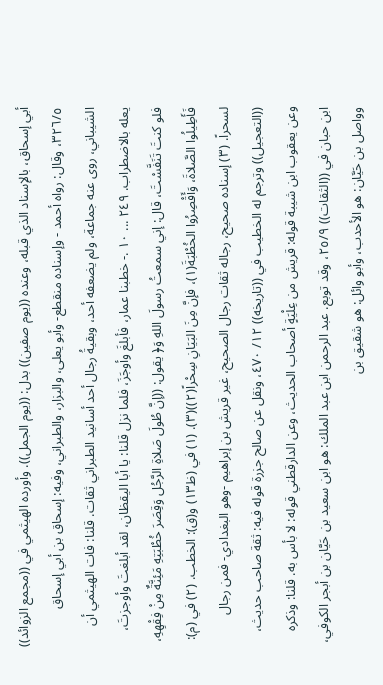أبي إسحاق، بالإسناد الذي قبله، وعنده ((يوم صفين)) بدل: ((يوم الجمل)). وأورده الهيثمي في ((مجمع الزوائد)) ٣٢٦/٥، وقال: رواه أحمد - وإسناده منقطع- وأبو يعلى، والبزار، والطبراني، وفيه: إسحاق بن أبي إسحاق الشيباني، روى عنه جماعة، ولم يضعفه أحد، وبقيةُ رجال أحد أسانيد الطبراني ثقات. قلنا: فات الهيثمي أن يعله بالاضطراب. ٢٤٩ ... ١٠ .- خطبنا عمار، فأبلغَ وأوجَزَ، فلما نزل قلنا: يا أبا اليقظان، لقد أبلغتَ وأوجزتَ، فلو كنتَ تَنَفَّسْتَ، قال: إني سمعتُ رسولَ اللهِ وَ﴿ يقول: ((إنَّ طُولَ صَلاةِ الرَّجُل وَقِصَرَ خُطْبَتِهِ مَئِنَّةٌ مِنْ فِقْهِهِ، فَأَطِيلُوا الصَّلاةَ، وَأَقْصِرُوا الخُطْبَةَ(١)، فإنَّ مِنَ البَيَانِ سِحْراً(٢))(٣). (١) في (ظ١٣) و(ق): الخطب. (٢) في (م): لسحراً. (٣) إسناده صحيح، رجاله ثقات رجال الصحيح، غير قريش بن إبراهيم -وهو البغدادي- فمن رجال ((التعجيل)) وترجم له الخطيب في ((تاريخه)) ١٢/ ٤٧٠، ونقل عن صالح جزرة قوله فيه: ثقة صاحب حديث، وعن يعقوب ابن شيبة قوله: قريش من عِلْيَةٍ أصحاب الحديث، وعن الدارقطني قوله: لا بأس به. قلنا: وذكره ابن حبان في ((الثقات)) ٢٥/٩، وقد توبع. عبد الرحمن ابن عبد الملك: هو ابن سعيد بن حَيَّان بن أبجر الكوفي، وواصل بن حَيَّان: هو الأحدب، وأبو وائل: هو شقيق بن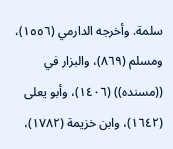سلمة. وأخرجه الدارمي (١٥٥٦)، ومسلم (٨٦٩)، والبزار في ((مسنده)) (١٤٠٦)، وأبو يعلى (١٦٤٢)، وابن خزيمة (١٧٨٢)،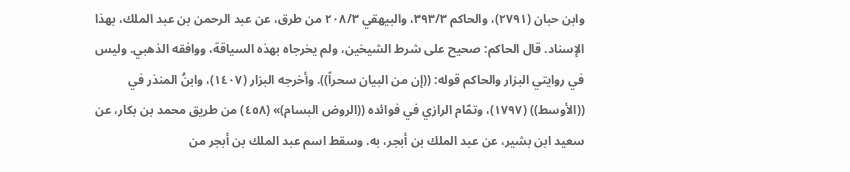وابن حبان (٢٧٩١)، والحاكم ٣٩٣/٣، والبيهقي ٢٠٨/٣ من طرق، عن عبد الرحمن بن عبد الملك، بهذا الإسناد. قال الحاكم: صحيح على شرط الشيخين، ولم يخرجاه بهذه السياقة، ووافقه الذهبي. وليس في روايتي البزار والحاكم قوله: ((إن من البيان سحراً)). وأخرجه البزار (١٤٠٧)، وابنُ المنذر في ((الأوسط)) (١٧٩٧)، وتمّام الرازي في فوائده ((الروض البسام)» (٤٥٨) من طريق محمد بن بكار، عن سعيد ابن بشير، عن عبد الملك بن أبجر، به. وسقط اسم عبد الملك بن أبجر من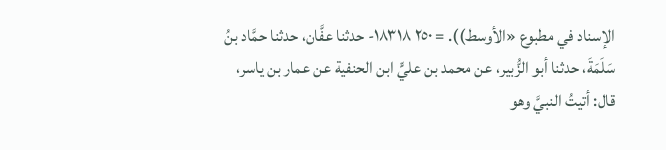الإسناد في مطبوع «الأوسط)). = ٢٥٠ ١٨٣١٨- حدثنا عفَّان، حدثنا حمَّاد بنُ سَلَمَةَ، حدثنا أبو الزُّبير، عن محمد بن عليٍّ ابن الحنفية عن عمار بن ياسر، قال: أتيتُ النبيَّ وهو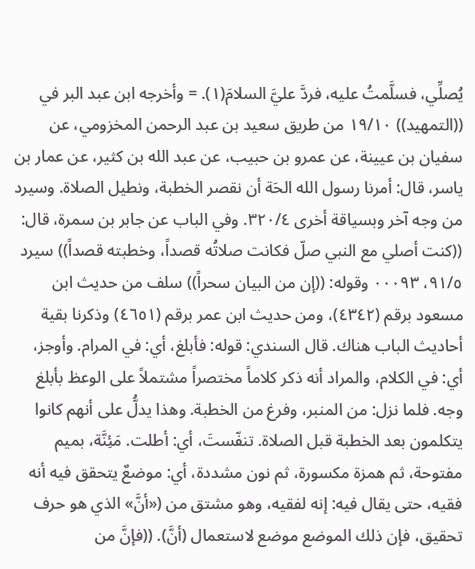يُصلِّي، فسلَّمتُ عليه، فردَّ عليَّ السلامَ(١). = وأخرجه ابن عبد البر في ((التمهيد)) ١٩/١٠ من طريق سعيد بن عبد الرحمن المخزومي، عن سفيان بن عيينة، عن عمرو بن حبيب، عن عبد الله بن كثير، عن عمار بن ياسر، قال: أمرنا رسول الله الحَة أن نقصر الخطبة، ونطيل الصلاة. وسيرد من وجه آخر وبسياقة أخرى ٣٢٠/٤. وفي الباب عن جابر بن سمرة، قال: ((كنت أصلي مع النبي صلّ فكانت صلاتُه قصداً، وخطبته قصداً)) سيرد ٩١/٥، ٠٠٠٩٣ وقوله: ((إن من البيان سحراً)) سلف من حديث ابن مسعود برقم (٤٣٤٢)، ومن حديث ابن عمر برقم (٤٦٥١) وذكرنا بقية أحاديث الباب هناك. قال السندي: قوله: فأبلغ، أي: في المرام. وأوجز، أي: في الكلام، والمراد أنه ذكر كلاماً مختصراً مشتملاً على الوعظ بأبلغ وجه. فلما نزل: من المنبر، وفرغ من الخطبة. وهذا يدلُّ على أنهم كانوا يتكلمون بعد الخطبة قبل الصلاة. تنفّستَ، أي: أطلت. مَئِنَّة، بميم مفتوحة، ثم همزة مكسورة، ثم نون مشددة، أي: موضعٌ يتحقق فيه أنه فقيه، حتى يقال فيه: إنه لفقيه، وهو مشتق من («أنَّ» الذي هو حرف تحقيق، فإن ذلك الموضع موضع لاستعمال (أنَّ). ((فإنَّ من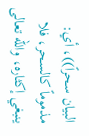البيان سحراً))، أي: مذموماً كالسحر، فلا ينبغي إكثاره، والله تعالى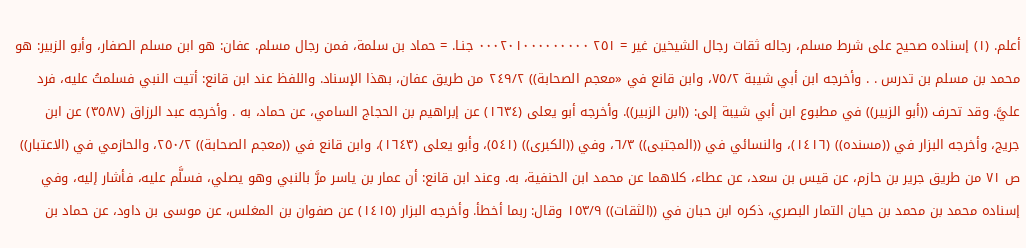أعلم. (١) إسناده صحيح على شرط مسلم، رجاله ثقات رجال الشيخين غير = ٢٥١ ٠٠٠٢٠١٠٠٠٠٠٠٠٠٠ جنـا. = حماد بن سلمة، فمن رجال مسلم. عفان: هو ابن مسلم الصفار، وأبو الزبير: هو محمد بن مسلم بن تدرس . . وأخرجه ابن أبي شيبة ٧٥/٢، وابن قانع في «معجم الصحابة)) ٢٤٩/٢ من طريق عفان، بهذا الإسناد. واللفظ عند ابن قانع: أتيت النبي فسلمتُ عليه، فرد عليَّ. وقد تحرف ((أبو الزبير)) في مطبوع ابن أبي شيبة إلى: ((ابن الزبير)). وأخرجه أبو يعلى (١٦٣٤) عن إبراهيم بن الحجاج السامي، عن حماد، به . وأخرجه عبد الرزاق (٣٥٨٧) عن ابن جريج، وأخرجه البزار في ((مسنده)) (١٤١٦)، والنسائي في ((المجتبى)) ٦/٣، وفي ((الكبرى)) (٥٤١)، وأبو يعلى (١٦٤٣)، وابن قانع في ((معجم الصحابة)) ٢٥٠/٢، والحازمي في (الاعتبار)) ص ٧١ من طريق جرير بن حازم، عن قيس بن سعد، عن عطاء، كلاهما عن محمد ابن الحنفية، به. وعند ابن قانع: أن عمار بن ياسر مرَّ بالنبي وهو يصلي، فسلَّم عليه، فأشار إليه، وفي إسناده محمد بن محمد بن حيان التمار البصري، ذكره ابن حبان في ((الثقات)) ١٥٣/٩ وقال: ربما أخطأ. وأخرجه البزار (١٤١٥) عن صفوان بن المغلس، عن موسى بن داود، عن حماد بن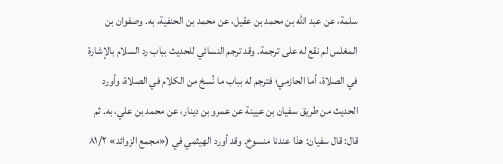سلمة، عن عبد الله بن محمد بن عقيل، عن محمد بن الحنفية، به. وصفوان بن المغلس لم نقع له على ترجمة. وقد ترجم النسائي للحديث بباب رد السلام بالإشارة في الصلاة، أما الحازمي؛ فترجم له بباب ما نُسخ من الكلام في الصلاة، وأورد الحديث من طريق سفيان بن عيينة عن عمرو بن دينار، عن محمد بن علي، به. ثم قال: قال سفيان: هذا عندنا منسوخ. وقد أورد الهيثمي في («مجمع الزوائد» ٨١/٢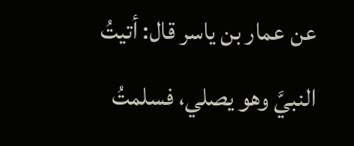عن عمار بن ياسر قال: أتيتُ النبيَّ وهو يصلي، فسلمتُ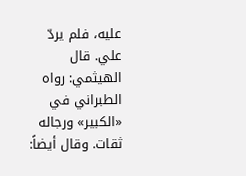عليه، فلم يردّ علي. قال الهيثمي: رواه الطبراني في «الكبير» ورجاله ثقات. وقال أيضاً: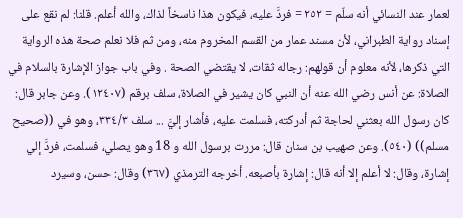لعمار عند النسائي أنه سلّم = ٢٥٢ = فردَّ عليه، فيكون هذا ناسخاً لذاك، والله أعلم. قلنا: لم نقع على إسناد رواية الطبراني، لأن مسند عمار من القسم المخروم منه، ومن ثم فلا نعلم صحة هذه الرواية التي ذكرها، لأنه معلوم أن قولهم: رجاله ثقات، لا يقتضي الصحة . وفي باب جواز الإشارة بالسلام في الصلاة: عن أنس رضي الله عنه أن النبي كان يشير في الصلاة، سلف برقم (١٢٤٠٧). وعن جابر قال: كان رسول الله بعثني لحاجة ثم أدركته، فسلمت عليه، فأشار إليَّ ... سلف ٣٣٤/٣، وهو في ((صحيح مسلم)) (٥٤٠). وعن صهيب بن سنان قال: مررت برسول الله و 18 وهو يصلي، فسلمت، فردَّ إلي إشارة، وقال: لا أعلم إلا أنه قال: إشارة بأصبعه. أخرجه الترمذي (٣٦٧) وقال: حسن، وسيرد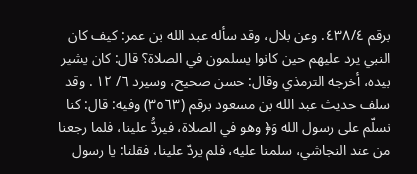برقم ٤٣٨/٤. وعن بلال، وقد سأله عبد الله بن عمر: كيف كان النبي يرد عليهم حين كانوا يسلمون في الصلاة؟ قال: كان يشير بيده، أخرجه الترمذي وقال: حسن صحيح، وسيرد ٦/ ١٢ . وقد سلف حديث عبد الله بن مسعود برقم (٣٥٦٣) وفيه: قال: كنا نسلّم على رسول الله وَ﴿ وهو في الصلاة، فيردُّ علينا، فلما رجعنا من عند النجاشي، سلمنا عليه، فلم يردّ علينا، فقلنا: يا رسول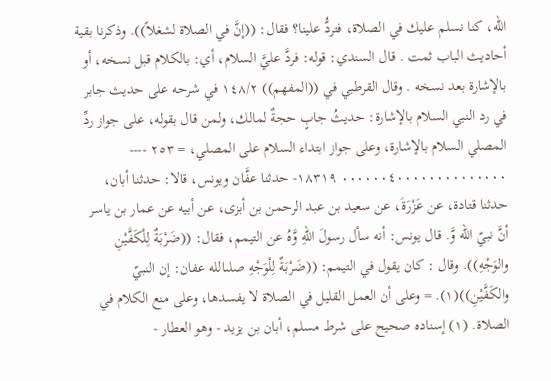الله، كنا نسلم عليك في الصلاة، فتردُّ علينا؟ فقال: ((إنَّ في الصلاة لشغلاً)). وذكرنا بقية أحاديث الباب ثمت . قال السندي: قوله: فردَّ عليَّ السلام، أي: بالكلام قبل نسخه، أو بالإشارة بعد نسخه . وقال القرطبي في ((المفهم)) ١٤٨/٢ في شرحه على حديث جابر في رد النبي السلام بالإشارة: حديثُ جابٍ حجةٌ لمالك، ولمن قال بقوله، على جواز ردِّ المصلي السلام بالإشارة، وعلى جواز ابتداء السلام على المصلي، = ٢٥٣ ---- ٠٠٠٠٠٠٤٠٠٠٠٠٠٠٠٠٠٠٠٠٠ ١٨٣١٩- حدثنا عفَّان ويونس، قالا: حدثنا أبان، حدثنا قتادة، عن عَزْرَةَ، عن سعيد بن عبد الرحمن بن أبزى، عن أبيه عن عمار بن ياسر أنَّ نبيّ الله وَّ. قال يونس: أنه سأل رسولَ اللهِ وَّهُ عن التيمم، فقال: ((ضَرْبَةٌ لِلْكَفَّيْنِ والوَجْهِ)). وقال : كان يقول في التيمم: ((ضَرْبَةٌ لِلْوَجْهِ صلىالله عفان: إن النبيّ والكَفَّيْنِ))(١). = وعلى أن العمل القليل في الصلاة لا يفسدها، وعلى منع الكلام في الصلاة. (١) إسناده صحيح على شرط مسلم، أبان بن يزيد - وهو العطار -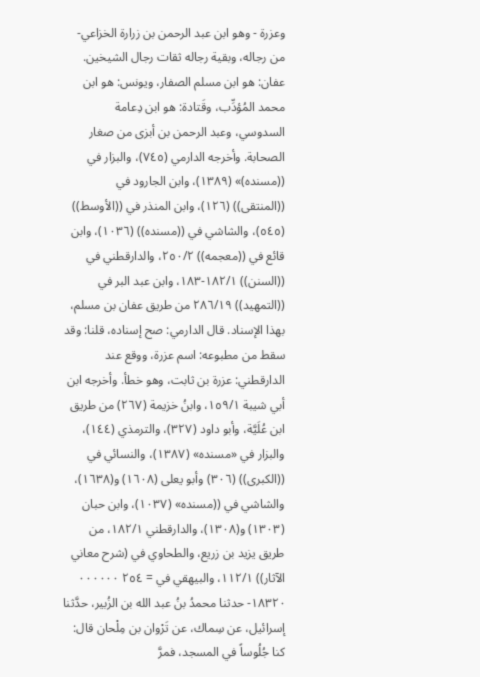وعزرة - وهو ابن عبد الرحمن بن زرارة الخزاعي- من رجاله، وبقية رجاله ثقات رجال الشيخين. عفان: هو ابن مسلم الصفار، ويونس: هو ابن محمد المُؤدِّب، وقَتادة: هو ابن دِعامة السدوسي، وعبد الرحمن بن أبزى من صغار الصحابة. وأخرجه الدارمي (٧٤٥)، والبزار في ((مسنده)» (١٣٨٩)، وابن الجارود في ((المنتقى)) (١٢٦)، وابن المنذر في ((الأوسط)) (٥٤٥)، والشاشي في ((مسنده)) (١٠٣٦)، وابن قائع في ((معجمه)) ٢٥٠/٢، والدارقطني في ((السنن)) ١٨٢/١-١٨٣، وابن عبد البر في ((التمهيد)) ٢٨٦/١٩ من طريق عفان بن مسلم، بهذا الإسناد. قال الدارمي: صح إسناده، قلنا: وقد سقط من مطبوعه: اسم عزرة، ووقع عند الدارقطني: عزرة بن ثابت، وهو خطأ. وأخرجه ابن أبي شيبة ١٥٩/١، وابنُ خزيمة (٢٦٧) من طريق ابن عُلَيَّة، وأبو داود (٣٢٧)، والترمذي (١٤٤)، والبزار في «مسنده» (١٣٨٧)، والنسائي في ((الكبرى)) (٣٠٦) وأبو يعلى (١٦٠٨) و(١٦٣٨)، والشاشي في ((مسنده» (١٠٣٧)، وابن حبان (١٣٠٣) و(١٣٠٨)، والدارقطني ١٨٢/١، من طريق يزيد بن زريع، والطحاوي في (شرح معاني الآثار)) ١١٢/١، والبيهقي في = ٢٥٤ ٠٠٠٠٠٠ ١٨٣٢٠- حدثنا محمدُ بنُ عبد الله بن الزُبير، حدَّثنا إسرائيل، عن سِماك، عن تَرْوان بن مِلْحان قال: كنا جُلُوساً في المسجد، فمرَّ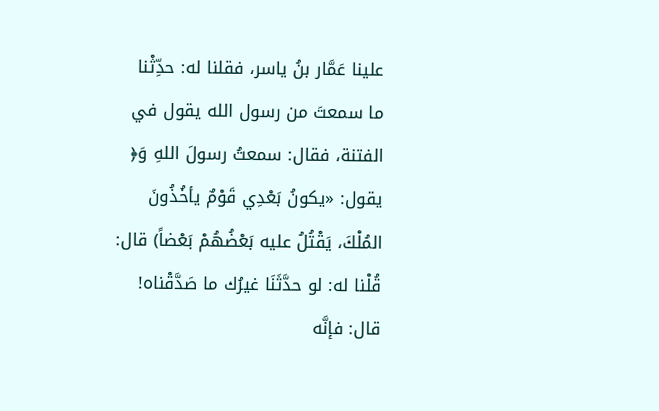علينا عَمَّار بنُ ياسر، فقلنا له: حدِّثْنا ما سمعتَ من رسول الله يقول في الفتنة، فقال: سمعتُ رسولَ اللهِ وَ﴿ يقول: «يكونُ بَعْدِي قَوْمٌ يأخُذُونَ المُلْكَ، يَقْتُلُ عليه بَعْضُهُمْ بَعْضاً) قال: قُلْنا له: لو حدَّثَنَا غيرُك ما صَدَّقْناه! قال: فإنَّه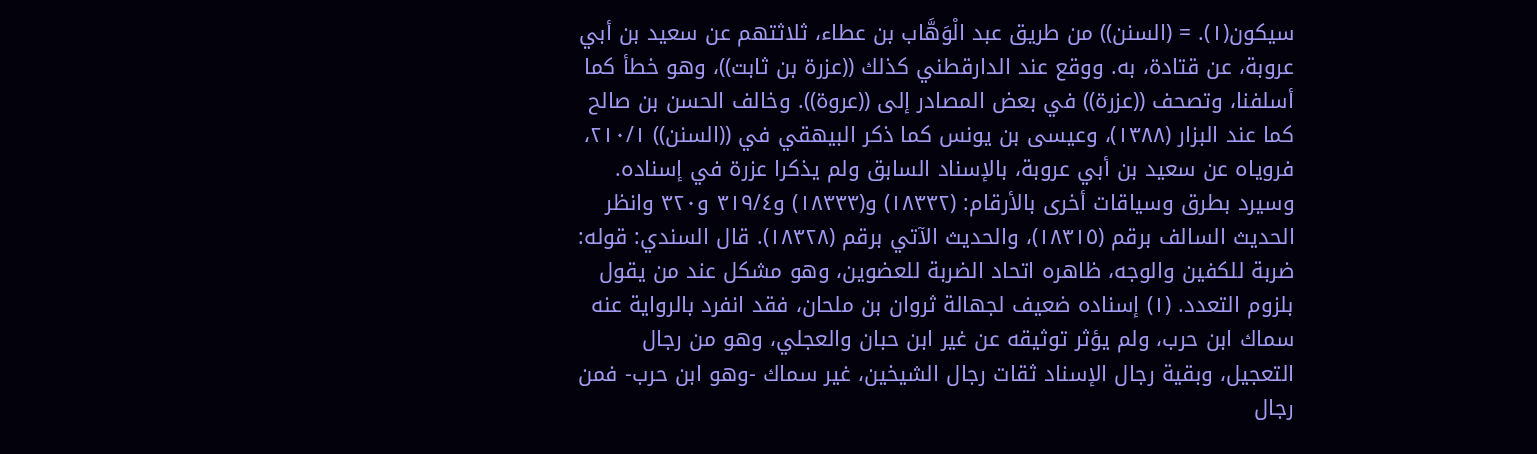سيكون(١). = (السنن)) من طريق عبد الْوَهَّاب بن عطاء، ثلاثتهم عن سعيد بن أبي عروبة، عن قتادة، به. ووقع عند الدارقطني كذلك ((عزرة بن ثابت))، وهو خطأ كما أسلفنا، وتصحف ((عزرة)) في بعض المصادر إلى ((عروة)). وخالف الحسن بن صالح كما عند البزار (١٣٨٨)، وعيسى بن يونس كما ذكر البيهقي في ((السنن)) ٢١٠/١، فروياه عن سعيد بن أبي عروبة، بالإسناد السابق ولم يذكرا عزرة في إسناده. وسيرد بطرق وسياقات أخرى بالأرقام: (١٨٣٣٢) و(١٨٣٣٣) و٣١٩/٤ و٣٢٠ وانظر الحديث السالف برقم (١٨٣١٥)، والحديث الآتي برقم (١٨٣٢٨). قال السندي: قوله: ضربة للكفين والوجه، ظاهره اتحاد الضربة للعضوين، وهو مشكل عند من يقول بلزوم التعدد. (١) إسناده ضعيف لجهالة ثروان بن ملحان، فقد انفرد بالرواية عنه سماك ابن حرب، ولم يؤثر توثيقه عن غير ابن حبان والعجلي، وهو من رجال التعجيل، وبقية رجال الإسناد ثقات رجال الشيخين، غير سماك -وهو ابن حرب- فمن رجال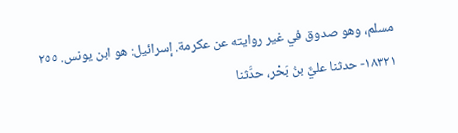مسلم، وهو صدوق في غير روايته عن عكرمة. إسرائيل: هو ابن يونس. ٢٥٥ ١٨٣٢١- حدثنا عليٌّ بنُ بَحْر، حدَّثنا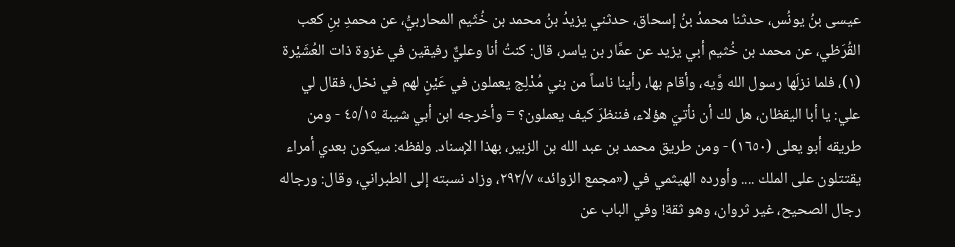عيسى بنُ يونُس، حدثنا محمدُ بنُ إسحاق، حدثني يزيدُ بنُ محمد بن خُثَيم المحاربيُّ، عن محمدِ بنِ كعب القُرَظي، عن محمد بن خُثيم أبي يزيد عن عمَّار بن ياسر، قال: كنتُ أنا وعليٌّ رفيقين في غزوة ذات العُشَيْرة (١)، فلما نزلَها رسول الله وَّيه، وأقام بها، رأينا ناساً من بني مُدْلِج يعملون في عَيْنٍ لهم في نخل، فقال لي علي: يا أبا اليقظان، هل لك أن نأتيَ هؤلاء، فننظرَ كيف يعملون؟ = وأخرجه ابن أبي شيبة ٤٥/١٥ - ومن طريقه أبو يعلى (١٦٥٠) - ومن طريق محمد بن عبد الله بن الزبير، بهذا الإسناد. ولفظه: سيكون بعدي أمراء يقتتلون على الملك .... وأورده الهيثمي في («مجمع الزوائد» ٢٩٢/٧، وزاد نسبته إلى الطبراني، وقال: ورجاله رجال الصحيح، غير ثروان، وهو ثقة! وفي الباب عن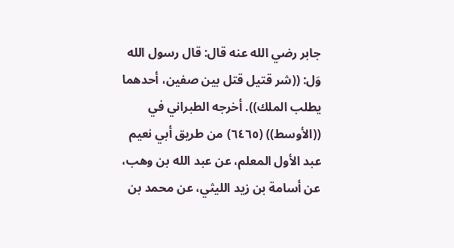جابر رضي الله عنه قال: قال رسول الله وَل: ((شر قتيل قتل بين صفين، أحدهما يطلب الملك)). أخرجه الطبراني في ((الأوسط)) (٦٤٦٥) من طريق أبي نعيم عبد الأول المعلم، عن عبد الله بن وهب، عن أسامة بن زيد الليثي، عن محمد بن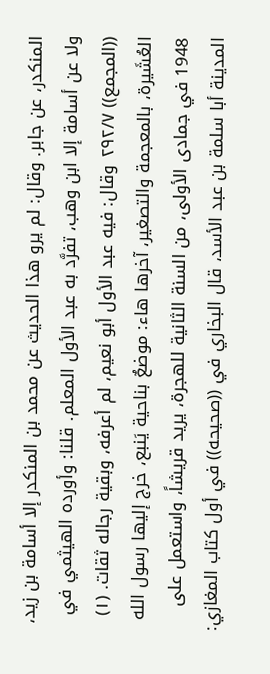المنكدر، عن جابر. وقال: لم يرو هذا الحديث عن محمد بن المنكدر إلا أسامة بن زيد، ولا عن أسامة إلا ابن وهب، تفرَّد به عبد الأول المعلم. قلنا: وأورده الهيثمي في ((المجمع)) ٢٩٢/٧ وقال: فيه عبد الأول أبو نعيم، لم أعرفه، وبقية رجاله ثقات. (١) العُشَيرة، بالمعجمة والتصغير، آخرها هاء: موضعٌ بناحية يَنبع، خرج إليها رسول الله 1948 في جمادى الأولى، من السنة الثانية للهجرة، يريد قريشاً، واستعمل على المدينة أبا سلمة بن عبد الأسد، قال البخاري في ((صحيحه)) في أول كتاب المغازي: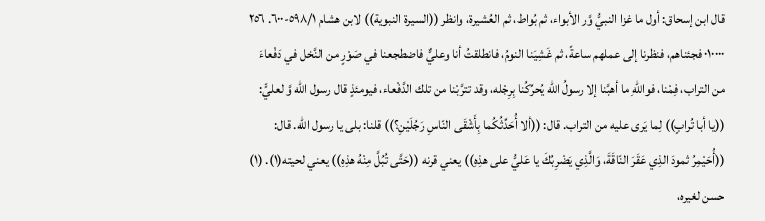قال ابن إسحاق: أول ما غزا النبيُّ وَّر الأبواء، ثم بُواط، ثم العُشيرة، وانظر ((السيرة النبوية)) لابن هشام ٥٩٨/١-٦٠٠. ٢٥٦ ٠١٠٠٠٠ فجئناهم، فنظرنا إلى عملهم ساعةً، ثم غَشِيَنا النومُ، فانطلقتُ أنا وعليٌّ فاضطجعنا في صَوْرٍ من النَّخل في دَفْعاءَ من التراب، فِمْنا، فواللهِ ما أهبَّنا إلا رسولُ الله يُحرِّكُنا بِرِجْله، وقد تترَّبْنا من تلك الدَّفْعاء، فيومئذٍ قال رسول الله وَّ لعليٍّ: ((يا أبا تُرابٍ)) لِما يَرى عليه من التراب. قال: ((ألا أُحَدِّثُكُما بِأَشْقَى النّاسِ رَجُلَيْنِ؟)) قلنا: بلى يا رسول الله. قال: ((أُحَيْمِرُ ثمودَ الذِي عَقَرَ النّاقَةَ، وَالَّذِي يَضْرِبُكَ يا عَليُّ على هذِهِ)) يعني قرنه ((حَتَّى تُبُلَّ مِنْهُ هذِهِ)) يعني لحيته(١). (١) حسن لغيره،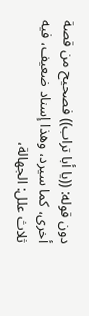دون قوله: ((يا أبا تراب)) فصحيح من قصة أخرى، كما سيرد، وهذا إسناد ضعيف، فيه ثلاث علل: الجهالة،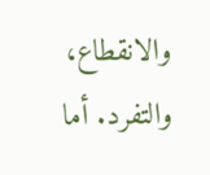والانقطاع، والتفرد. أما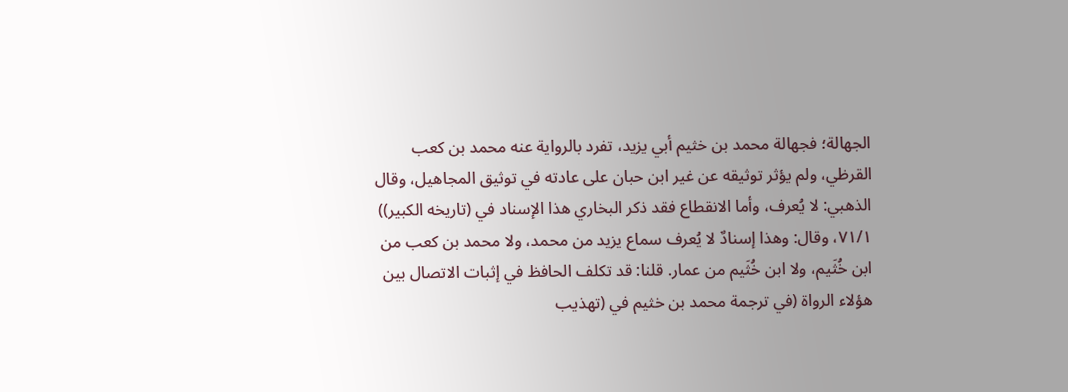الجهالة؛ فجهالة محمد بن خثيم أبي يزيد، تفرد بالرواية عنه محمد بن كعب القرظي، ولم يؤثر توثيقه عن غير ابن حبان على عادته في توثيق المجاهيل، وقال الذهبي: لا يُعرف، وأما الانقطاع فقد ذكر البخاري هذا الإسناد في (تاريخه الكبير)) ٧١/١، وقال: وهذا إسنادٌ لا يُعرف سماع يزيد من محمد، ولا محمد بن كعب من ابن خُثَیم، ولا ابن خُثَیم من عمار. قلنا: قد تكلف الحافظ في إثبات الاتصال بين هؤلاء الرواة (في ترجمة محمد بن خثيم في (تهذيب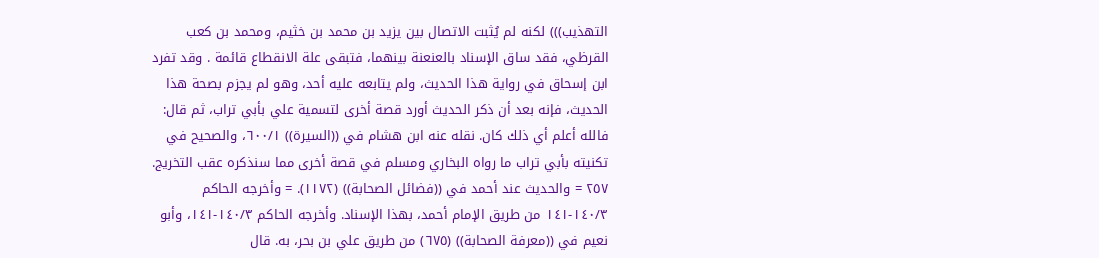التهذيب))) لكنه لم يُثبت الاتصال بين يزيد بن محمد بن خثيم، ومحمد بن كعب القرظي، فقد ساق الإسناد بالعنعنة بينهما، فتبقى علة الانقطاع قائمة . وقد تفرد ابن إسحاق في رواية هذا الحديث، ولم يتابعه عليه أحد، وهو لم يجزم بصحة هذا الحديث، فإنه بعد أن ذكر الحديث أورد قصة أخرى لتسمية علي بأبي تراب، ثم قال: فالله أعلم أي ذلك كان. نقله عنه ابن هشام في ((السيرة)) ٦٠٠/١، والصحيح في تكنيته بأبي تراب ما رواه البخاري ومسلم في قصة أخرى مما سنذكره عقب التخريج. ٢٥٧ = والحديث عند أحمد في ((فضائل الصحابة)) (١١٧٢). = وأخرجه الحاكم ١٤٠/٣-١٤١ من طريق الإمام أحمد، بهذا الإسناد. وأخرجه الحاكم ١٤٠/٣-١٤١، وأبو نعيم في ((معرفة الصحابة)) (٦٧٥) من طريق علي بن بحر، به. قال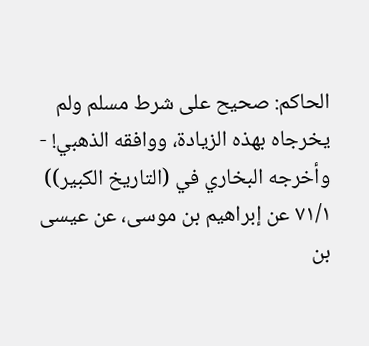الحاكم: صحيح على شرط مسلم ولم يخرجاه بهذه الزيادة، ووافقه الذهبي! - وأخرجه البخاري في (التاريخ الكبير)) ٧١/١ عن إبراهيم بن موسى، عن عيسى بن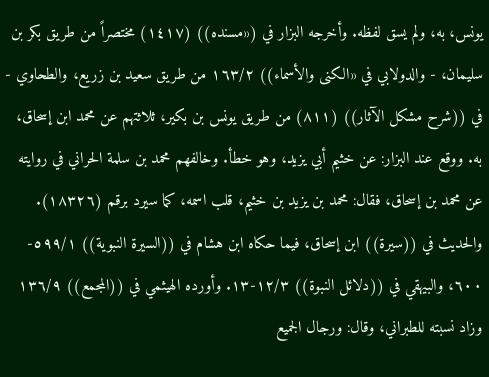يونس، به، ولم يسق لفظه. وأخرجه البزار في («مسنده)) (١٤١٧) مختصراً من طريق بكر بن سليمان، - والدولابي في «الكنى والأسماء)) ١٦٣/٢ من طريق سعيد بن زريع، والطحاوي - في ((شرح مشكل الآثار)) (٨١١) من طريق يونس بن بكير، ثلاثتهم عن محمد ابن إسحاق، به. ووقع عند البزار: عن خثيم أبي يزيد، وهو خطأ. وخالفهم محمد بن سلمة الحراني في روايته عن محمد بن إسحاق، فقال: محمد بن يزيد بن خثيم، قلب اسمه، كما سيرد برقم (١٨٣٢٦). والحديث في ((سيرة)) ابن إسحاق، فيما حكاه ابن هشام في ((السيرة النبوية)) ٥٩٩/١- ٦٠٠، والبيهقي في ((دلائل النبوة)) ١٢/٣-١٣. وأورده الهيثمي في ((المجمع)) ١٣٦/٩ وزاد نسبته للطبراني، وقال: ورجال الجميع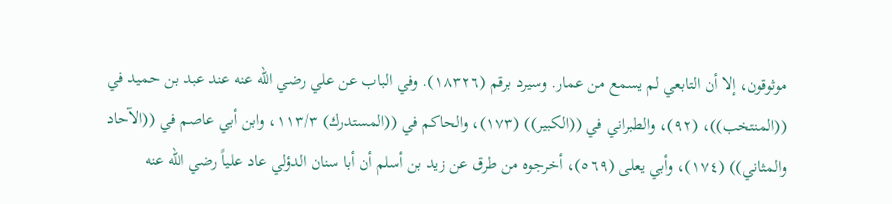موثوقون، إلا أن التابعي لم يسمع من عمار. وسیرد برقم (١٨٣٢٦). وفي الباب عن علي رضي الله عنه عند عبد بن حميد في ((المنتخب))، (٩٢)، والطبراني في ((الكبير)) (١٧٣)، والحاكم في ((المستدرك) ١١٣/٣، وابن أبي عاصم في ((الآحاد والمثاني)) (١٧٤)، وأبي يعلى (٥٦٩)، أخرجوه من طرق عن زيد بن أسلم أن أبا سنان الدؤلي عاد علياً رضي الله عنه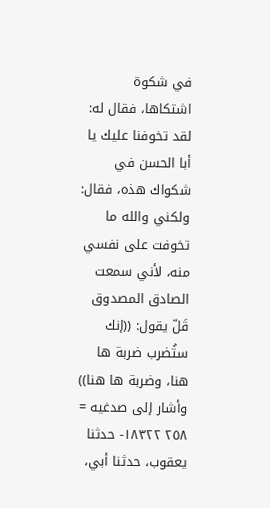في شكوة اشتكاها، فقال له: لقد تخوفنا عليك يا أبا الحسن في شكواك هذه، فقال: ولكني والله ما تخوفت على نفسي منه، لأني سمعت الصادق المصدوق قَلّ يقول: ((إنك ستُضرب ضربة ها هنا، وضربة ها هنا)) وأشار إلى صدغيه = ٢٥٨ ١٨٣٢٢- حدثنا يعقوب، حدثنا أبي،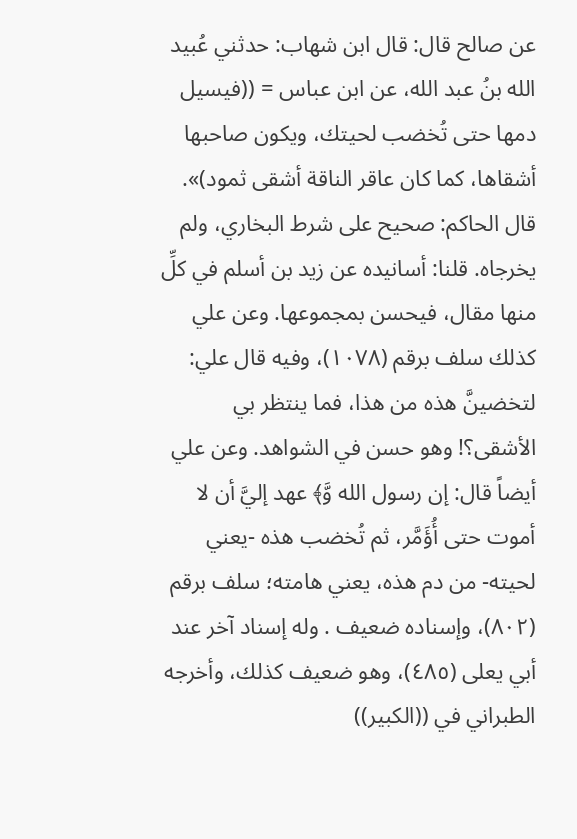عن صالح قال: قال ابن شهاب: حدثني عُبيد الله بنُ عبد الله، عن ابن عباس = ((فيسيل دمها حتى تُخضب لحيتك، ويكون صاحبها أشقاها، كما كان عاقر الناقة أشقى ثمود)». قال الحاكم: صحيح على شرط البخاري، ولم يخرجاه. قلنا: أسانيده عن زيد بن أسلم في كلِّ منها مقال، فيحسن بمجموعها. وعن علي كذلك سلف برقم (١٠٧٨)، وفيه قال علي: لتخضينَّ هذه من هذا، فما ينتظر بي الأشقى؟! وهو حسن في الشواهد. وعن علي أيضاً قال: إن رسول الله وَّ﴾ عهد إليَّ أن لا أموت حتى أُؤَمَّر، ثم تُخضب هذه -يعني لحيته- من دم هذه، يعني هامته؛ سلف برقم (٨٠٢)، وإسناده ضعيف . وله إسناد آخر عند أبي يعلى (٤٨٥)، وهو ضعيف كذلك، وأخرجه الطبراني في ((الكبير))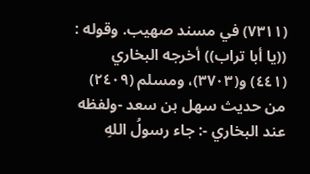(٧٣١١) في مسند صهيب. وقوله : ((يا أبا تراب)) أخرجه البخاري (٤٤١) و(٣٧٠٣)، ومسلم (٢٤٠٩) من حديث سهل بن سعد -ولفظه عند البخاري -: جاء رسولُ اللهِ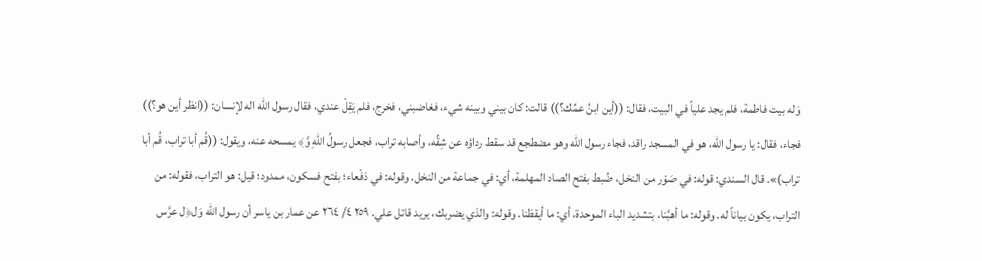وَله بيت فاطمة، فلم يجد علياً في البيت، فقال: ((أين ابنُ عمِّك؟)) قالت: كان بيني وبينه شيء، فغاضبني، فخرج، فلم يَقِلْ عندي، فقال رسول الله اله لإنسان: ((انظر أين هو؟)) فجاء، فقال: يا رسول الله، هو في المسجد راقد، فجاء رسول الله وهو مضطجع قد سقط رداؤه عن شِقِّه، وأصابه تراب، فجعل رسولُ اللهِ وَّ﴾ يمسحه عنه، ويقول: ((قُم أبا تراب، قُم أبا تراب)». قال السندي: قوله: في صَوْر من النخل، ضُبط بفتح الصاد المهلمة، أي: في جماعة من النخل. وقوله: في دَفْعاء؛ بفتح فسكون، ممدود؛ قيل: هو التراب، فقوله: من التراب، يكون بياناً له. وقوله: ما أهبَّنا، بتشديد الباء الموحدة، أي: ما أيقظنا. وقوله: والذي يضربك، يريد قاتل علي. ٢٥٩ ٤/ ٢٦٤ عن عمار بن ياسر أن رسول الله وَل﴿ل عرَّس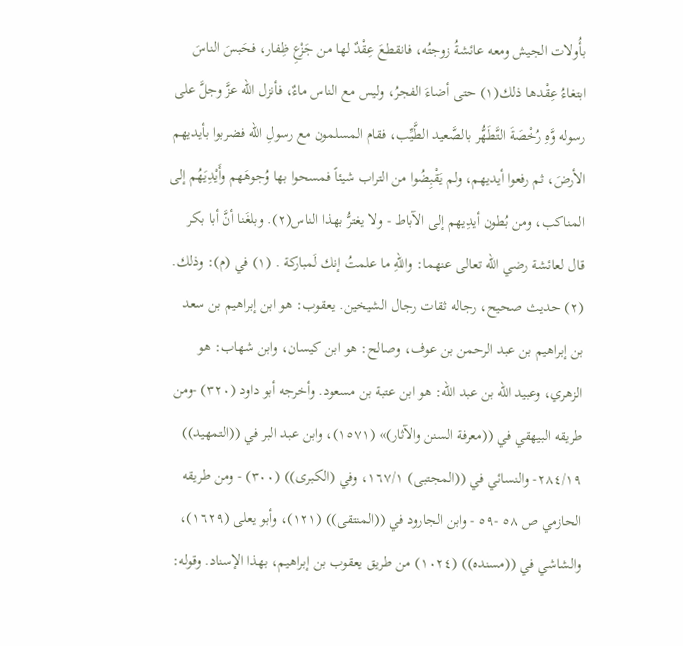بأُولات الجيش ومعه عائشةُ زوجتُه، فانقطعَ عِقْدٌ لها من جَزْعِ ظِفار، فحَبسَ الناسَ ابتغاءُ عِقْدها ذلك(١) حتى أضاءَ الفجرُ، وليس مع الناس ماءٌ، فأنزل الله عزَّ وجلَّ على رسوله وَّهِ رُخْصَةَ التَّطَهُّر بالصَّعيد الطَّيِّب، فقام المسلمون مع رسولِ الله فضربوا بأيديهم الأرضَ، ثم رفعوا أيديهم، ولم يَقْبِضُوا من التراب شيئاً فمسحوا بها وُجوهَهم وأَيْدِيَهُم إلى المناكب، ومن بُطون أيدِيهم إلى الآباط - ولا يغترُّ بهذا الناس(٢). وبلغَنا أنَّ أبا بكر قال لعائشة رضي الله تعالى عنهما: واللهِ ما علمتُ إنك لَمباركة . (١) في (م): وذلك. (٢) حديث صحيح، رجاله ثقات رجال الشيخين. يعقوب: هو ابن إبراهيم بن سعد بن إبراهيم بن عبد الرحمن بن عوف، وصالح: هو ابن كيسان، وابن شهاب: هو الزهري، وعبيد الله بن عبد الله: هو ابن عتبة بن مسعود. وأخرجه أبو داود (٣٢٠) -ومن طريقه البيهقي في ((معرفة السنن والآثار)» (١٥٧١)، وابن عبد البر في ((التمهيد)) ٢٨٤/١٩- والنسائي في ((المجتبى) ١٦٧/١، وفي (الكبرى)) (٣٠٠) - ومن طريقه الحازمي ص ٥٨ -٥٩ - وابن الجارود في ((المنتقى)) (١٢١)، وأبو يعلى (١٦٢٩)، والشاشي في ((مسنده)) (١٠٢٤) من طريق يعقوب بن إبراهيم، بهذا الإسناد. وقوله: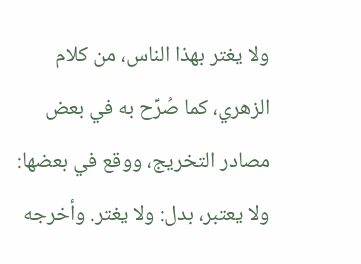ولا يغتر بهذا الناس، من كلام الزهري، كما صُرِّح به في بعض مصادر التخريج، ووقع في بعضها: ولا يعتبر، بدل: ولا يغتر. وأخرجه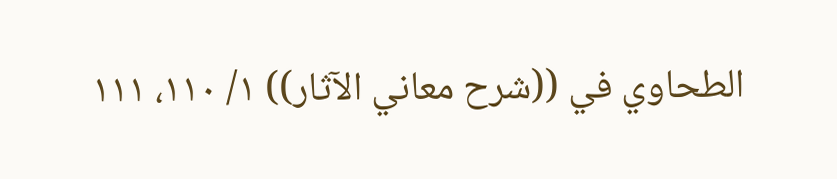الطحاوي في ((شرح معاني الآثار)) ١/ ١١٠، ١١١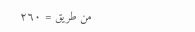من طريق = ٢٦٠